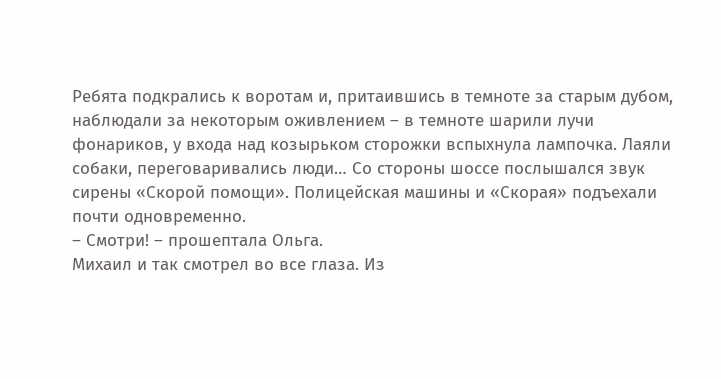Ребята подкрались к воротам и, притаившись в темноте за старым дубом, наблюдали за некоторым оживлением – в темноте шарили лучи фонариков, у входа над козырьком сторожки вспыхнула лампочка. Лаяли собаки, переговаривались люди… Со стороны шоссе послышался звук сирены «Скорой помощи». Полицейская машины и «Скорая» подъехали почти одновременно.
– Смотри! – прошептала Ольга.
Михаил и так смотрел во все глаза. Из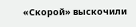«Скорой» выскочили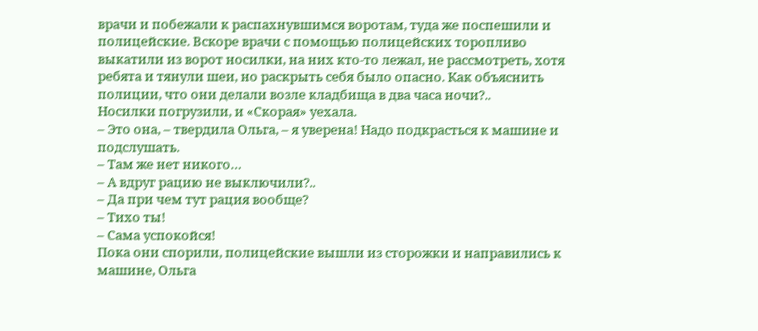врачи и побежали к распахнувшимся воротам, туда же поспешили и полицейские. Вскоре врачи с помощью полицейских торопливо выкатили из ворот носилки, на них кто-то лежал, не рассмотреть, хотя ребята и тянули шеи, но раскрыть себя было опасно. Как объяснить полиции, что они делали возле кладбища в два часа ночи?..
Носилки погрузили, и «Скорая» уехала.
– Это она, – твердила Ольга, – я уверена! Надо подкрасться к машине и подслушать.
– Там же нет никого…
– А вдруг рацию не выключили?..
– Да при чем тут рация вообще?
– Тихо ты!
– Сама успокойся!
Пока они спорили, полицейские вышли из сторожки и направились к машине, Ольга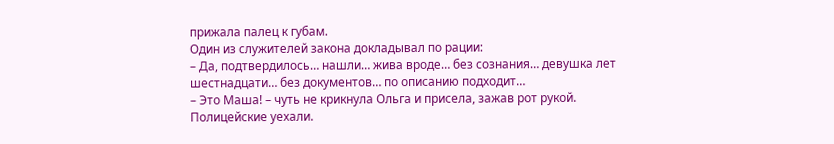прижала палец к губам.
Один из служителей закона докладывал по рации:
– Да, подтвердилось… нашли… жива вроде… без сознания… девушка лет шестнадцати… без документов… по описанию подходит…
– Это Маша! – чуть не крикнула Ольга и присела, зажав рот рукой.
Полицейские уехали.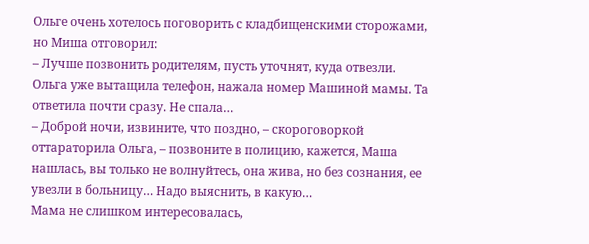Ольге очень хотелось поговорить с кладбищенскими сторожами, но Миша отговорил:
– Лучше позвонить родителям, пусть уточнят, куда отвезли.
Ольга уже вытащила телефон, нажала номер Машиной мамы. Та ответила почти сразу. Не спала…
– Доброй ночи, извините, что поздно, – скороговоркой оттараторила Ольга, – позвоните в полицию, кажется, Маша нашлась, вы только не волнуйтесь, она жива, но без сознания, ее увезли в больницу… Надо выяснить, в какую…
Мама не слишком интересовалась,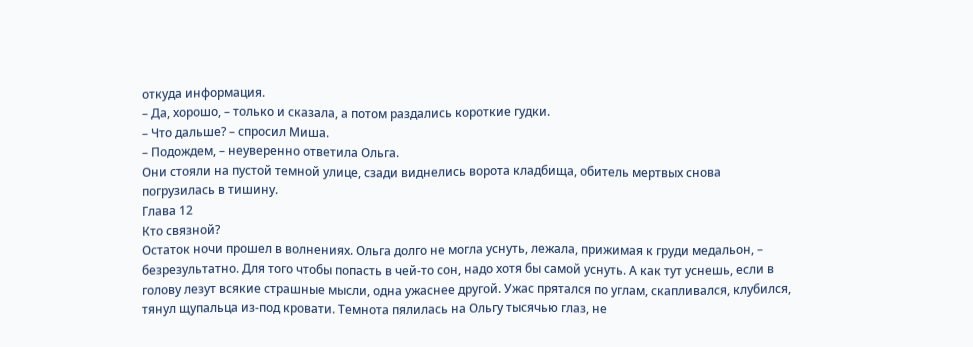откуда информация.
– Да, хорошо, – только и сказала, а потом раздались короткие гудки.
– Что дальше? – спросил Миша.
– Подождем, – неуверенно ответила Ольга.
Они стояли на пустой темной улице, сзади виднелись ворота кладбища, обитель мертвых снова погрузилась в тишину.
Глава 12
Кто связной?
Остаток ночи прошел в волнениях. Ольга долго не могла уснуть, лежала, прижимая к груди медальон, – безрезультатно. Для того чтобы попасть в чей-то сон, надо хотя бы самой уснуть. А как тут уснешь, если в голову лезут всякие страшные мысли, одна ужаснее другой. Ужас прятался по углам, скапливался, клубился, тянул щупальца из-под кровати. Темнота пялилась на Ольгу тысячью глаз, не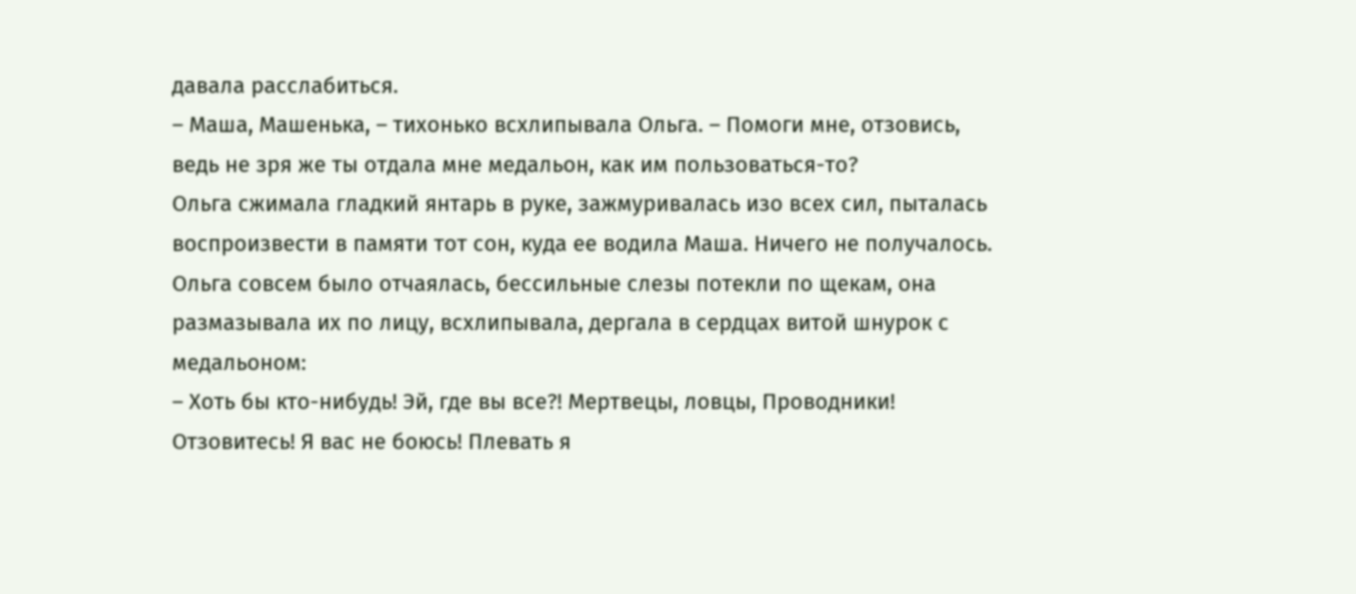давала расслабиться.
– Маша, Машенька, – тихонько всхлипывала Ольга. – Помоги мне, отзовись, ведь не зря же ты отдала мне медальон, как им пользоваться-то?
Ольга сжимала гладкий янтарь в руке, зажмуривалась изо всех сил, пыталась воспроизвести в памяти тот сон, куда ее водила Маша. Ничего не получалось. Ольга совсем было отчаялась, бессильные слезы потекли по щекам, она размазывала их по лицу, всхлипывала, дергала в сердцах витой шнурок с медальоном:
– Хоть бы кто-нибудь! Эй, где вы все?! Мертвецы, ловцы, Проводники! Отзовитесь! Я вас не боюсь! Плевать я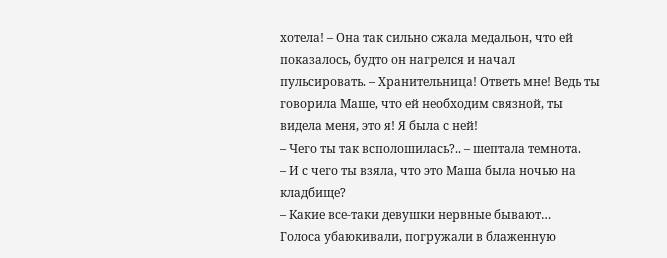хотела! – Она так сильно сжала медальон, что ей показалось, будто он нагрелся и начал пульсировать. – Хранительница! Ответь мне! Ведь ты говорила Маше, что ей необходим связной, ты видела меня, это я! Я была с ней!
– Чего ты так всполошилась?.. – шептала темнота.
– И с чего ты взяла, что это Маша была ночью на кладбище?
– Какие все-таки девушки нервные бывают…
Голоса убаюкивали, погружали в блаженную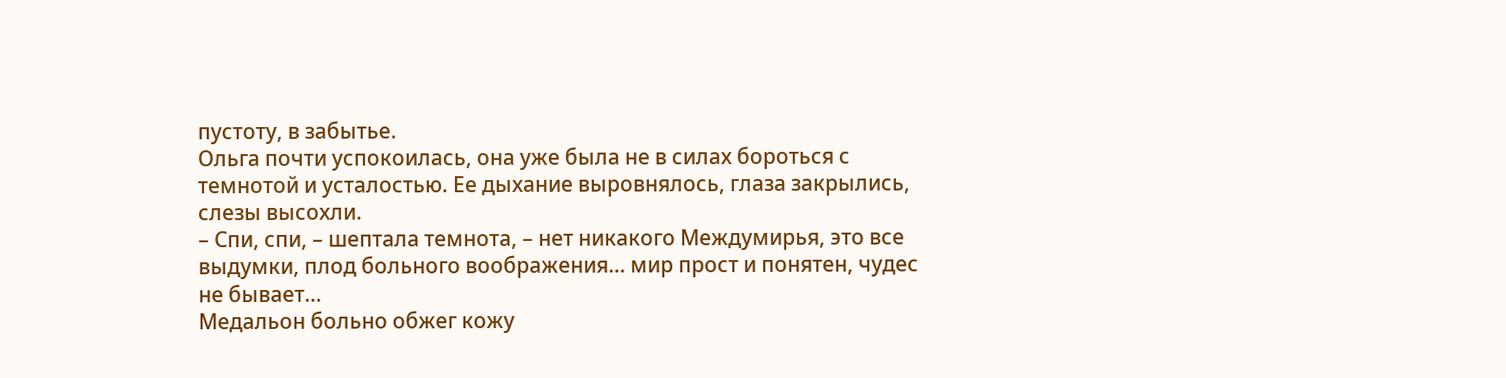пустоту, в забытье.
Ольга почти успокоилась, она уже была не в силах бороться с темнотой и усталостью. Ее дыхание выровнялось, глаза закрылись, слезы высохли.
– Спи, спи, – шептала темнота, – нет никакого Междумирья, это все выдумки, плод больного воображения… мир прост и понятен, чудес не бывает…
Медальон больно обжег кожу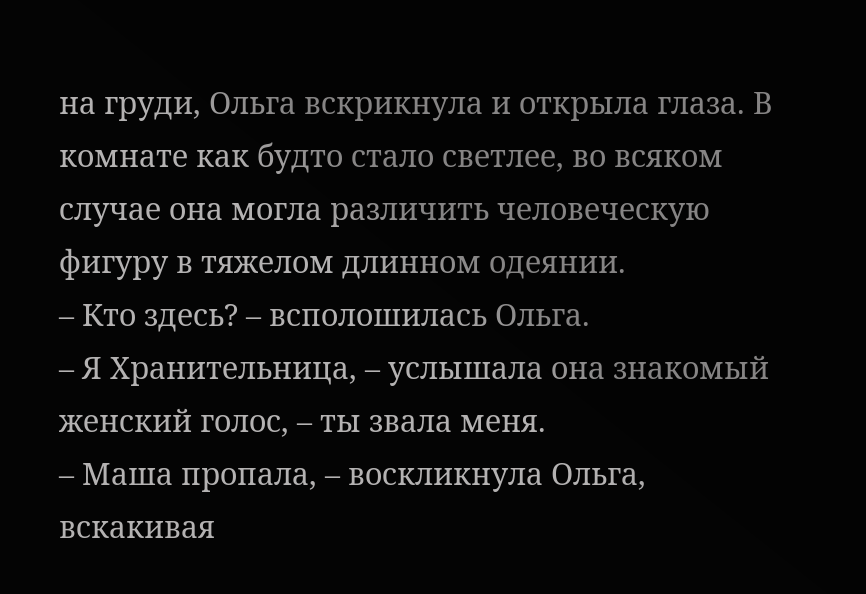на груди, Ольга вскрикнула и открыла глаза. В комнате как будто стало светлее, во всяком случае она могла различить человеческую фигуру в тяжелом длинном одеянии.
– Кто здесь? – всполошилась Ольга.
– Я Хранительница, – услышала она знакомый женский голос, – ты звала меня.
– Маша пропала, – воскликнула Ольга, вскакивая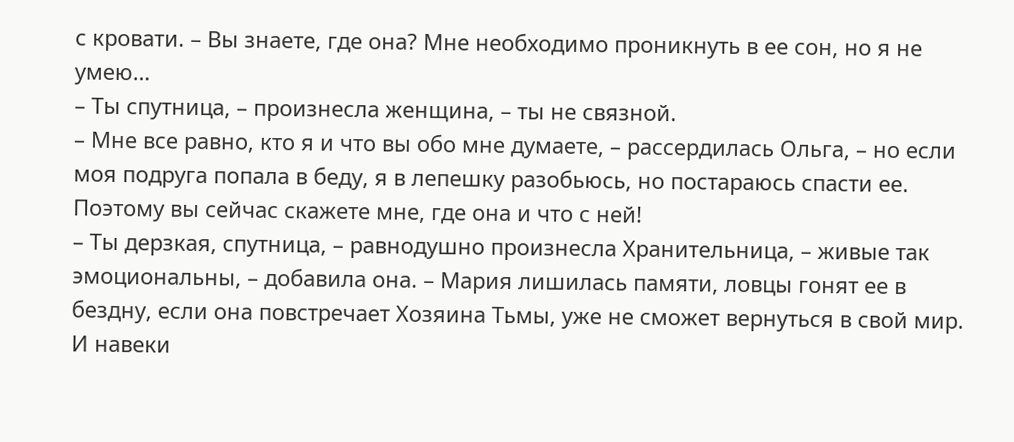с кровати. – Вы знаете, где она? Мне необходимо проникнуть в ее сон, но я не умею…
– Ты спутница, – произнесла женщина, – ты не связной.
– Мне все равно, кто я и что вы обо мне думаете, – рассердилась Ольга, – но если моя подруга попала в беду, я в лепешку разобьюсь, но постараюсь спасти ее. Поэтому вы сейчас скажете мне, где она и что с ней!
– Ты дерзкая, спутница, – равнодушно произнесла Хранительница, – живые так эмоциональны, – добавила она. – Мария лишилась памяти, ловцы гонят ее в бездну, если она повстречает Хозяина Тьмы, уже не сможет вернуться в свой мир. И навеки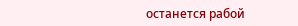останется рабой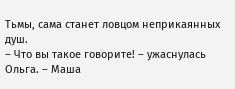Тьмы, сама станет ловцом неприкаянных душ.
– Что вы такое говорите! – ужаснулась Ольга. – Маша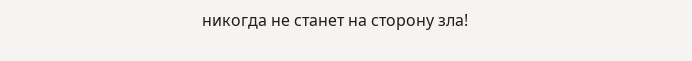никогда не станет на сторону зла!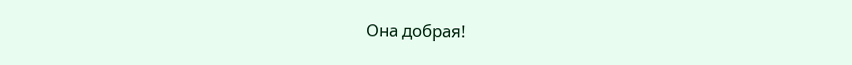Она добрая!